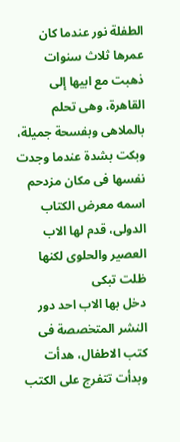الطفلة نور عندما كان عمرها ثلاث سنوات ذهبت مع ابيها إلى القاهرة، وهى تحلم بالملاهى وبفسحة جميلة، وبكت بشدة عندما وجدت نفسها فى مكان مزدحم اسمه معرض الكتاب الدولى، قدم لها الاب العصير والحلوى لكنها ظلت تبكى
دخل بها الاب احد دور النشر المتخصصة فى كتب الاطفال، هدأت وبدأت تتفرج على الكتب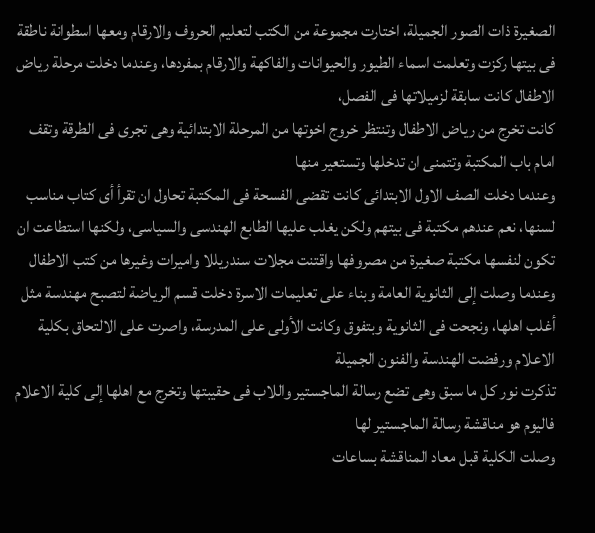الصغيرة ذات الصور الجميلة، اختارت مجموعة من الكتب لتعليم الحروف والارقام ومعها اسطوانة ناطقة
فى بيتها ركزت وتعلمت اسماء الطيور والحيوانات والفاكهة والارقام بمفردها، وعندما دخلت مرحلة رياض الاطفال كانت سابقة لزميلاتها فى الفصل،
كانت تخرج من رياض الاطفال وتنتظر خروج اخوتها من المرحلة الابتدائية وهى تجرى فى الطرقة وتقف امام باب المكتبة وتتمنى ان تدخلها وتستعير منها
وعندما دخلت الصف الاول الابتدائى كانت تقضى الفسحة فى المكتبة تحاول ان تقرأ أى كتاب مناسب لسنها، نعم عندهم مكتبة فى بيتهم ولكن يغلب عليها الطابع الهندسى والسياسى، ولكنها استطاعت ان تكون لنفسها مكتبة صغيرة من مصروفها واقتنت مجلات سندريللا واميرات وغيرها من كتب الاطفال
وعندما وصلت إلى الثانوية العامة وبناء على تعليمات الاسرة دخلت قسم الرياضة لتصبح مهندسة مثل أغلب اهلها، ونجحت فى الثانوية وبتفوق وكانت الأولى على المدرسة، واصرت على الالتحاق بكلية الاعلام ورفضت الهندسة والفنون الجميلة
تذكرت نور كل ما سبق وهى تضع رسالة الماجستير واللاب فى حقيبتها وتخرج مع اهلها إلى كلية الاعلام فاليوم هو مناقشة رسالة الماجستير لها
وصلت الكلية قبل معاد المناقشة بساعات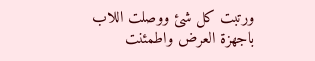ورتبت كل شئ ووصلت اللاب باجهزة العرض واطمئنت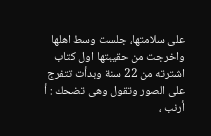على سلامتها، جلست وسط اهلها واخرجت من حقيبتها اول كتاب اشترته من 22 سنة وبدأت تتفرج على الصور وتقول وهى تضحك : أ أرنب ،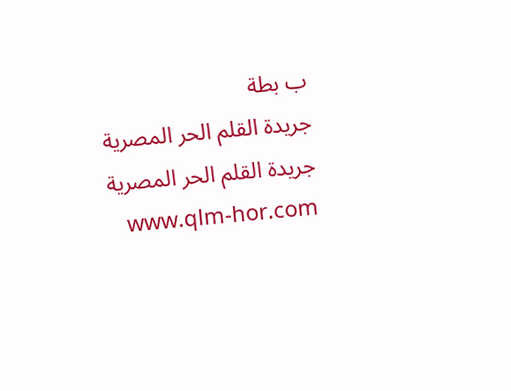ب بطة
جريدة القلم الحر المصرية جريدة القلم الحر المصرية www.qlm-hor.com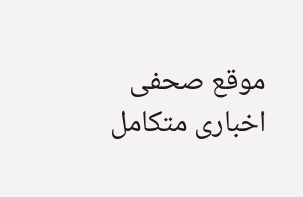موقع صحفى اخبارى متكامل